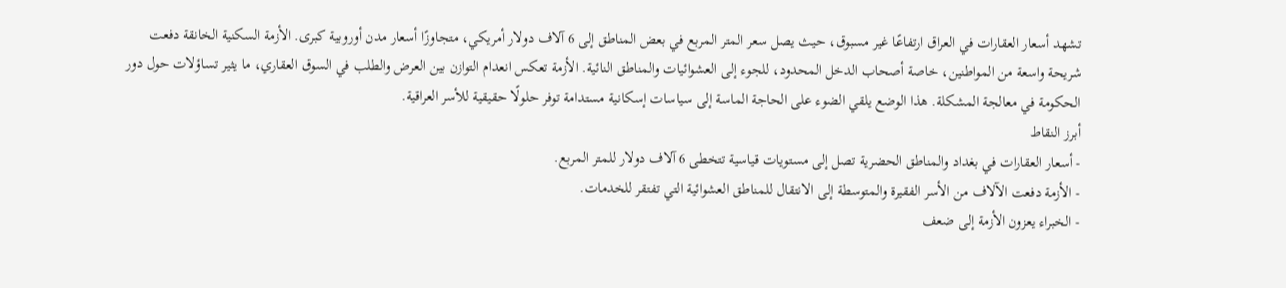تشهد أسعار العقارات في العراق ارتفاعًا غير مسبوق، حيث يصل سعر المتر المربع في بعض المناطق إلى 6 آلاف دولار أمريكي، متجاوزًا أسعار مدن أوروبية كبرى. الأزمة السكنية الخانقة دفعت شريحة واسعة من المواطنين، خاصة أصحاب الدخل المحدود، للجوء إلى العشوائيات والمناطق النائية. الأزمة تعكس انعدام التوازن بين العرض والطلب في السوق العقاري، ما يثير تساؤلات حول دور الحكومة في معالجة المشكلة. هذا الوضع يلقي الضوء على الحاجة الماسة إلى سياسات إسكانية مستدامة توفر حلولًا حقيقية للأسر العراقية.
أبرز النقاط
- أسعار العقارات في بغداد والمناطق الحضرية تصل إلى مستويات قياسية تتخطى 6 آلاف دولار للمتر المربع.
- الأزمة دفعت الآلاف من الأسر الفقيرة والمتوسطة إلى الانتقال للمناطق العشوائية التي تفتقر للخدمات.
- الخبراء يعزون الأزمة إلى ضعف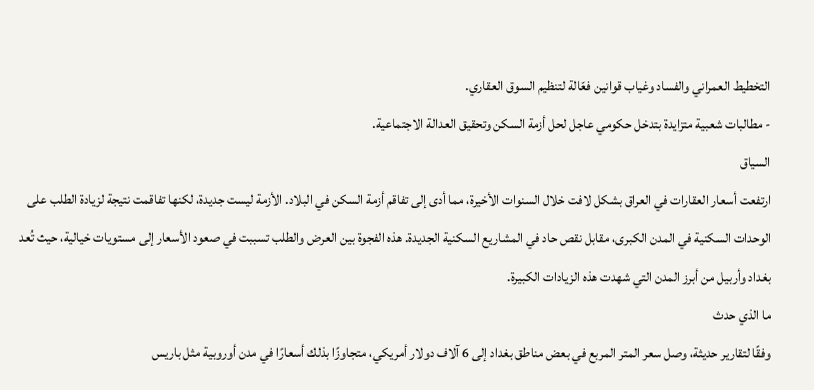التخطيط العمراني والفساد وغياب قوانين فعّالة لتنظيم السوق العقاري.
- مطالبات شعبية متزايدة بتدخل حكومي عاجل لحل أزمة السكن وتحقيق العدالة الاجتماعية.
السياق
ارتفعت أسعار العقارات في العراق بشكل لافت خلال السنوات الأخيرة، مما أدى إلى تفاقم أزمة السكن في البلاد. الأزمة ليست جديدة، لكنها تفاقمت نتيجة لزيادة الطلب على الوحدات السكنية في المدن الكبرى، مقابل نقص حاد في المشاريع السكنية الجديدة. هذه الفجوة بين العرض والطلب تسببت في صعود الأسعار إلى مستويات خيالية، حيث تُعد بغداد وأربيل من أبرز المدن التي شهدت هذه الزيادات الكبيرة.
ما الذي حدث
وفقًا لتقارير حديثة، وصل سعر المتر المربع في بعض مناطق بغداد إلى 6 آلاف دولار أمريكي، متجاوزًا بذلك أسعارًا في مدن أوروبية مثل باريس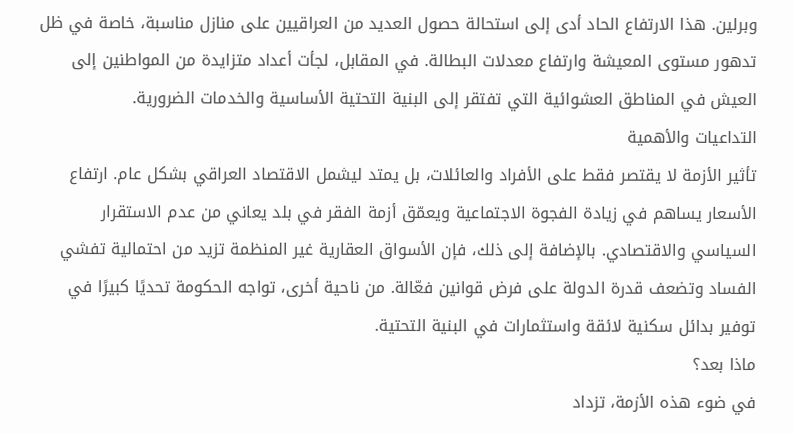وبرلين. هذا الارتفاع الحاد أدى إلى استحالة حصول العديد من العراقيين على منازل مناسبة، خاصة في ظل تدهور مستوى المعيشة وارتفاع معدلات البطالة. في المقابل، لجأت أعداد متزايدة من المواطنين إلى العيش في المناطق العشوائية التي تفتقر إلى البنية التحتية الأساسية والخدمات الضرورية.
التداعيات والأهمية
تأثير الأزمة لا يقتصر فقط على الأفراد والعائلات، بل يمتد ليشمل الاقتصاد العراقي بشكل عام. ارتفاع الأسعار يساهم في زيادة الفجوة الاجتماعية ويعمّق أزمة الفقر في بلد يعاني من عدم الاستقرار السياسي والاقتصادي. بالإضافة إلى ذلك، فإن الأسواق العقارية غير المنظمة تزيد من احتمالية تفشي الفساد وتضعف قدرة الدولة على فرض قوانين فعّالة. من ناحية أخرى، تواجه الحكومة تحديًا كبيرًا في توفير بدائل سكنية لائقة واستثمارات في البنية التحتية.
ماذا بعد؟
في ضوء هذه الأزمة، تزداد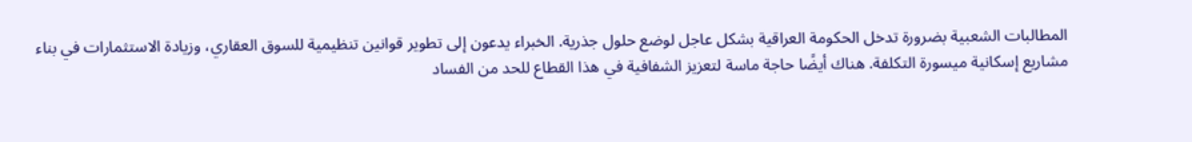المطالبات الشعبية بضرورة تدخل الحكومة العراقية بشكل عاجل لوضع حلول جذرية. الخبراء يدعون إلى تطوير قوانين تنظيمية للسوق العقاري، وزيادة الاستثمارات في بناء مشاريع إسكانية ميسورة التكلفة. هناك أيضًا حاجة ماسة لتعزيز الشفافية في هذا القطاع للحد من الفساد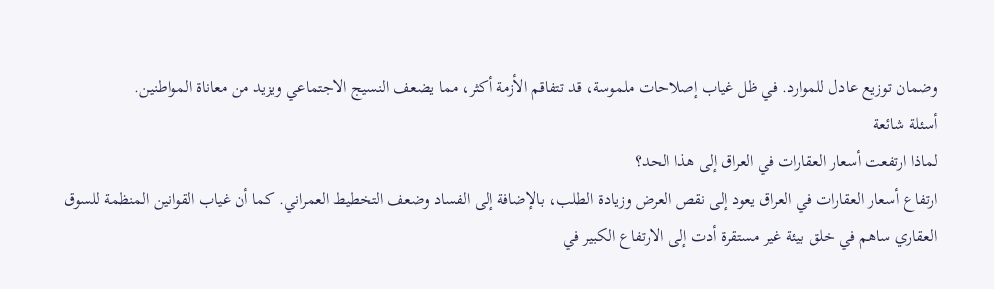وضمان توزيع عادل للموارد. في ظل غياب إصلاحات ملموسة، قد تتفاقم الأزمة أكثر، مما يضعف النسيج الاجتماعي ويزيد من معاناة المواطنين.
أسئلة شائعة
لماذا ارتفعت أسعار العقارات في العراق إلى هذا الحد؟
ارتفاع أسعار العقارات في العراق يعود إلى نقص العرض وزيادة الطلب، بالإضافة إلى الفساد وضعف التخطيط العمراني. كما أن غياب القوانين المنظمة للسوق العقاري ساهم في خلق بيئة غير مستقرة أدت إلى الارتفاع الكبير في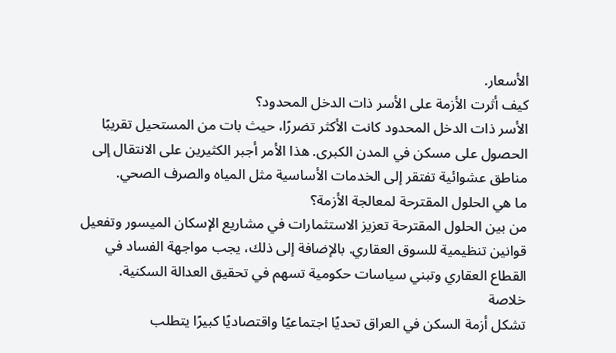الأسعار.
كيف أثرت الأزمة على الأسر ذات الدخل المحدود؟
الأسر ذات الدخل المحدود كانت الأكثر تضررًا، حيث بات من المستحيل تقريبًا الحصول على مسكن في المدن الكبرى. هذا الأمر أجبر الكثيرين على الانتقال إلى مناطق عشوائية تفتقر إلى الخدمات الأساسية مثل المياه والصرف الصحي.
ما هي الحلول المقترحة لمعالجة الأزمة؟
من بين الحلول المقترحة تعزيز الاستثمارات في مشاريع الإسكان الميسور وتفعيل قوانين تنظيمية للسوق العقاري. بالإضافة إلى ذلك، يجب مواجهة الفساد في القطاع العقاري وتبني سياسات حكومية تسهم في تحقيق العدالة السكنية.
خلاصة
تشكل أزمة السكن في العراق تحديًا اجتماعيًا واقتصاديًا كبيرًا يتطلب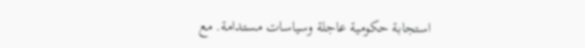استجابة حكومية عاجلة وسياسات مستدامة. مع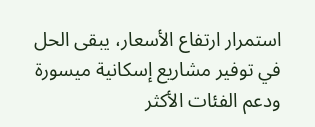استمرار ارتفاع الأسعار، يبقى الحل في توفير مشاريع إسكانية ميسورة ودعم الفئات الأكثر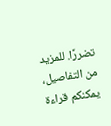تضررًا. للمزيد من التفاصيل، يمكنكم قراءة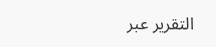التقرير عبر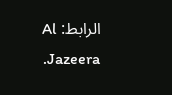الرابط: Al Jazeera.